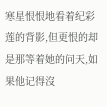寒星恨恨地看着纪彩莲的背影,但更恨的却是那等着她的问天,如果他记得沒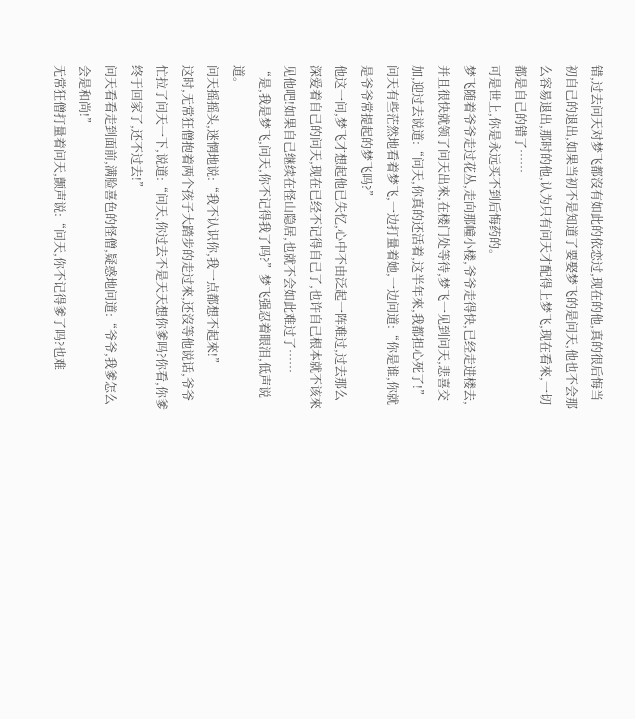错,过去问天对梦飞都沒有如此的依恋过,现在的他,真的很后悔当初自己的退出,如果当初不是知道了要娶梦飞的是问天,他也不会那么容易退出,那时的他,认为只有问天才配得上梦飞,现在看來,一切都是自己的错了……
可是世上,你是永远买不到后悔药的。
梦飞随着爷爷走过花丛,走向那幢小楼,爷爷走得快,已经走进楼去,并且很快就领了问天出來,在楼门处等待,梦飞一见到问天,悲喜交加,迎过去说道:“问天,你真的还活着,这半年來,我都担心死了!”
问天有些茫然地看着梦飞,一边打量着她,一边问道:“你是谁,你就是爷爷常提起的梦飞吗?”
他这一问,梦飞才想起他已失忆,心中不由泛起一阵难过,过去那么深爱着自己的问天,现在已经不记得自己了,也许自己根本就不该來见他吧!如果自己继续在怪山隐居,也就不会如此难过了……
“是,我是梦飞,问天,你不记得我了吗?”梦飞强忍着眼泪,低声说道。
问天摇摇头,迷惘地说:“我不认识你,我一点都想不起來!”
这时,无常狂僧抱着两个孩子大踏步的走过來,还沒等他说话,爷爷忙拉了问天一下,说道:“问天,你过去不是天天想你爹吗?你看,你爹终于回家了,还不过去!”
问天看看走到面前,满脸喜色的怪僧,疑惑地问道:“爷爷,我爹怎么会是和尚!”
无常狂僧打量着问天,颤声说:“问天,你不记得爹了吗?也难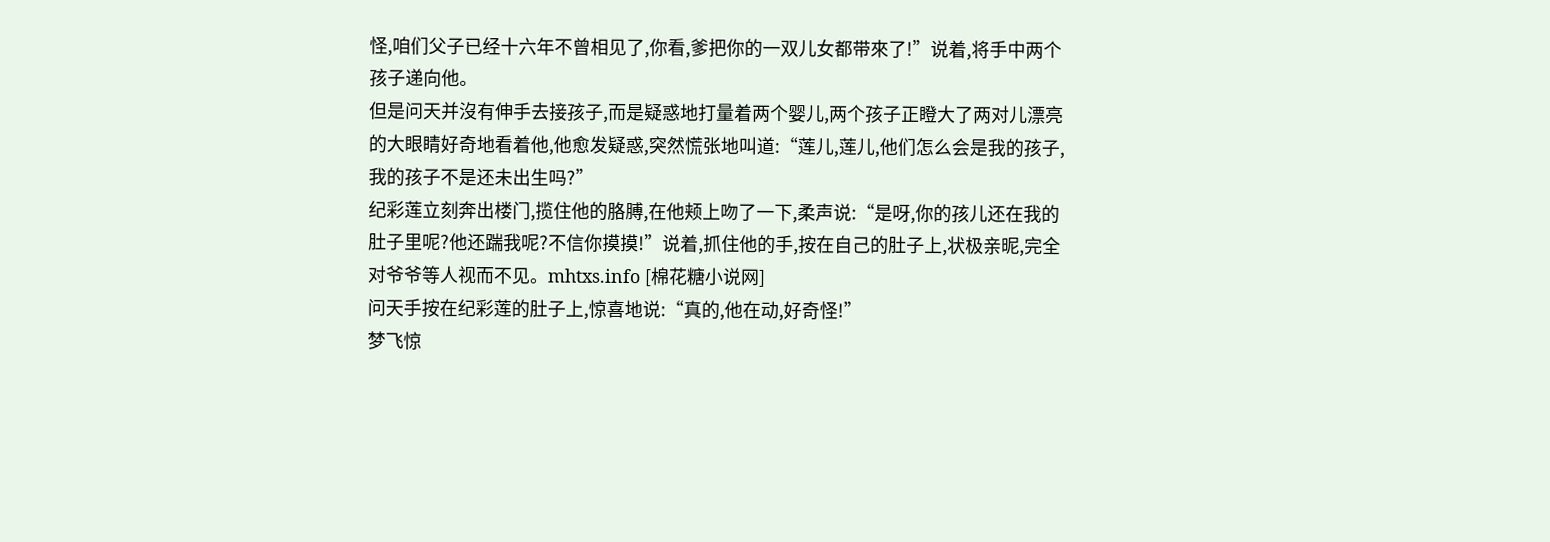怪,咱们父子已经十六年不曾相见了,你看,爹把你的一双儿女都带來了!”说着,将手中两个孩子递向他。
但是问天并沒有伸手去接孩子,而是疑惑地打量着两个婴儿,两个孩子正瞪大了两对儿漂亮的大眼睛好奇地看着他,他愈发疑惑,突然慌张地叫道:“莲儿,莲儿,他们怎么会是我的孩子,我的孩子不是还未出生吗?”
纪彩莲立刻奔出楼门,揽住他的胳膊,在他颊上吻了一下,柔声说:“是呀,你的孩儿还在我的肚子里呢?他还踹我呢?不信你摸摸!”说着,抓住他的手,按在自己的肚子上,状极亲昵,完全对爷爷等人视而不见。mhtxs.info [棉花糖小说网]
问天手按在纪彩莲的肚子上,惊喜地说:“真的,他在动,好奇怪!”
梦飞惊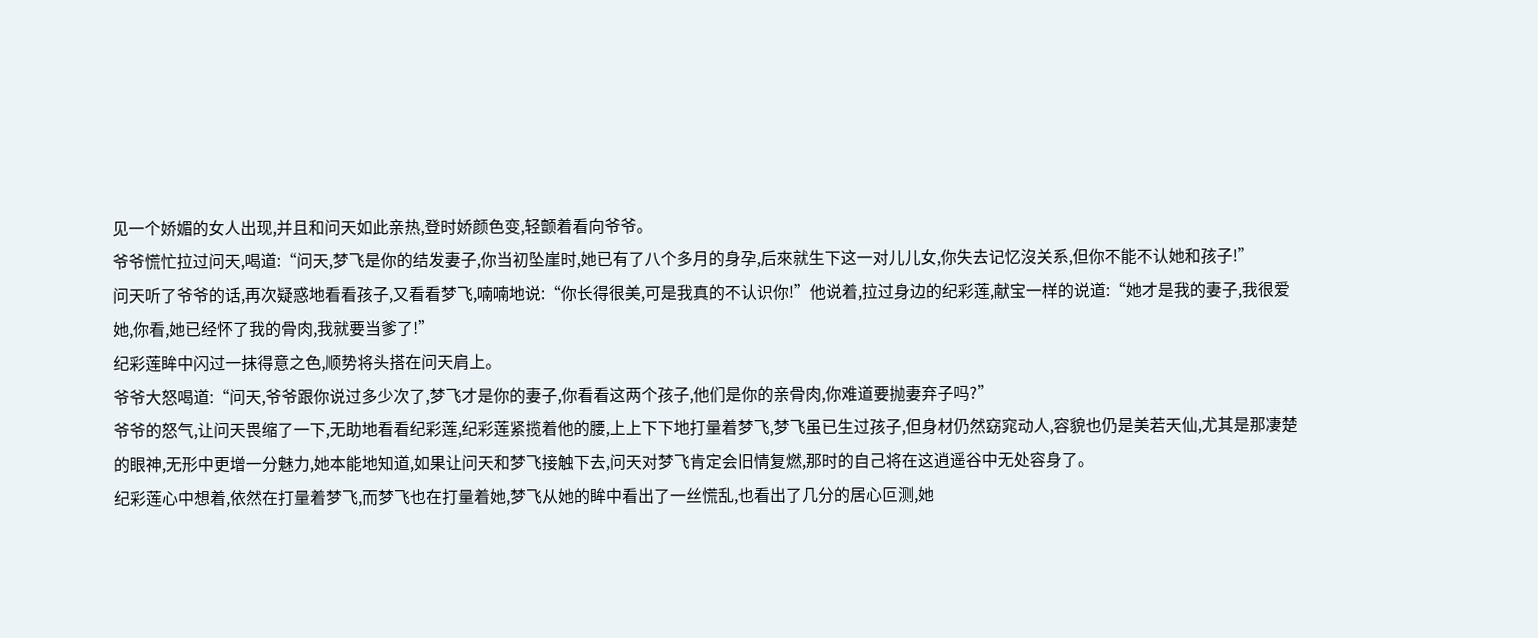见一个娇媚的女人出现,并且和问天如此亲热,登时娇颜色变,轻颤着看向爷爷。
爷爷慌忙拉过问天,喝道:“问天,梦飞是你的结发妻子,你当初坠崖时,她已有了八个多月的身孕,后來就生下这一对儿儿女,你失去记忆沒关系,但你不能不认她和孩子!”
问天听了爷爷的话,再次疑惑地看看孩子,又看看梦飞,喃喃地说:“你长得很美,可是我真的不认识你!”他说着,拉过身边的纪彩莲,献宝一样的说道:“她才是我的妻子,我很爱她,你看,她已经怀了我的骨肉,我就要当爹了!”
纪彩莲眸中闪过一抹得意之色,顺势将头搭在问天肩上。
爷爷大怒喝道:“问天,爷爷跟你说过多少次了,梦飞才是你的妻子,你看看这两个孩子,他们是你的亲骨肉,你难道要抛妻弃子吗?”
爷爷的怒气,让问天畏缩了一下,无助地看看纪彩莲,纪彩莲紧揽着他的腰,上上下下地打量着梦飞,梦飞虽已生过孩子,但身材仍然窈窕动人,容貌也仍是美若天仙,尤其是那凄楚的眼神,无形中更增一分魅力,她本能地知道,如果让问天和梦飞接触下去,问天对梦飞肯定会旧情复燃,那时的自己将在这逍遥谷中无处容身了。
纪彩莲心中想着,依然在打量着梦飞,而梦飞也在打量着她,梦飞从她的眸中看出了一丝慌乱,也看出了几分的居心叵测,她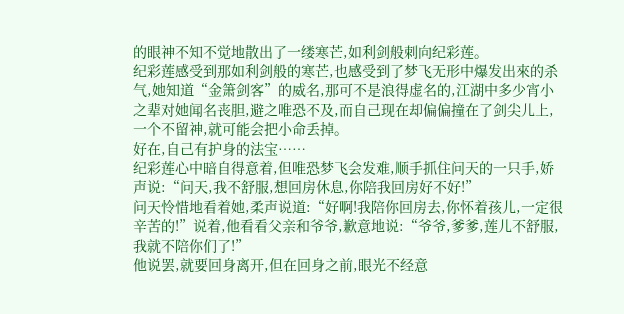的眼神不知不觉地散出了一缕寒芒,如利剑般刺向纪彩莲。
纪彩莲感受到那如利剑般的寒芒,也感受到了梦飞无形中爆发出來的杀气,她知道“金箫剑客”的威名,那可不是浪得虚名的,江湖中多少宵小之辈对她闻名丧胆,避之唯恐不及,而自己现在却偏偏撞在了剑尖儿上,一个不留神,就可能会把小命丢掉。
好在,自己有护身的法宝……
纪彩莲心中暗自得意着,但唯恐梦飞会发难,顺手抓住问天的一只手,娇声说:“问天,我不舒服,想回房休息,你陪我回房好不好!”
问天怜惜地看着她,柔声说道:“好啊!我陪你回房去,你怀着孩儿,一定很辛苦的!”说着,他看看父亲和爷爷,歉意地说:“爷爷,爹爹,莲儿不舒服,我就不陪你们了!”
他说罢,就要回身离开,但在回身之前,眼光不经意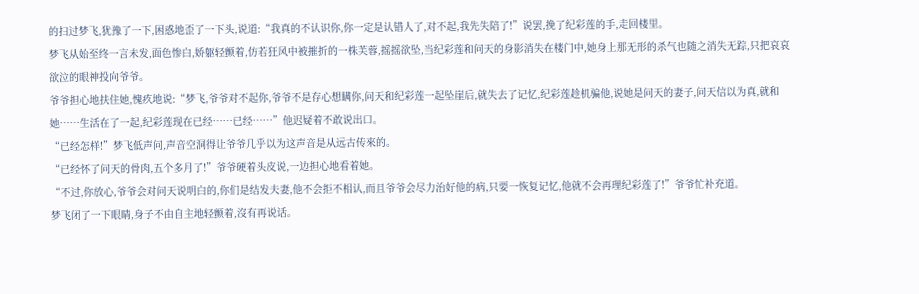的扫过梦飞,犹豫了一下,困惑地歪了一下头,说道:“我真的不认识你,你一定是认错人了,对不起,我先失陪了!”说罢,挽了纪彩莲的手,走回楼里。
梦飞从始至终一言未发,面色惨白,娇躯轻颤着,仿若狂风中被摧折的一株芙蓉,摇摇欲坠,当纪彩莲和问天的身影消失在楼门中,她身上那无形的杀气也随之消失无踪,只把哀哀欲泣的眼神投向爷爷。
爷爷担心地扶住她,愧疚地说:“梦飞,爷爷对不起你,爷爷不是存心想瞒你,问天和纪彩莲一起坠崖后,就失去了记忆,纪彩莲趁机骗他,说她是问天的妻子,问天信以为真,就和她……生活在了一起,纪彩莲现在已经……已经……”他迟疑着不敢说出口。
“已经怎样!”梦飞低声问,声音空洞得让爷爷几乎以为这声音是从远古传來的。
“已经怀了问天的骨肉,五个多月了!”爷爷硬着头皮说,一边担心地看着她。
“不过,你放心,爷爷会对问天说明白的,你们是结发夫妻,他不会拒不相认,而且爷爷会尽力治好他的病,只要一恢复记忆,他就不会再理纪彩莲了!”爷爷忙补充道。
梦飞闭了一下眼睛,身子不由自主地轻颤着,沒有再说话。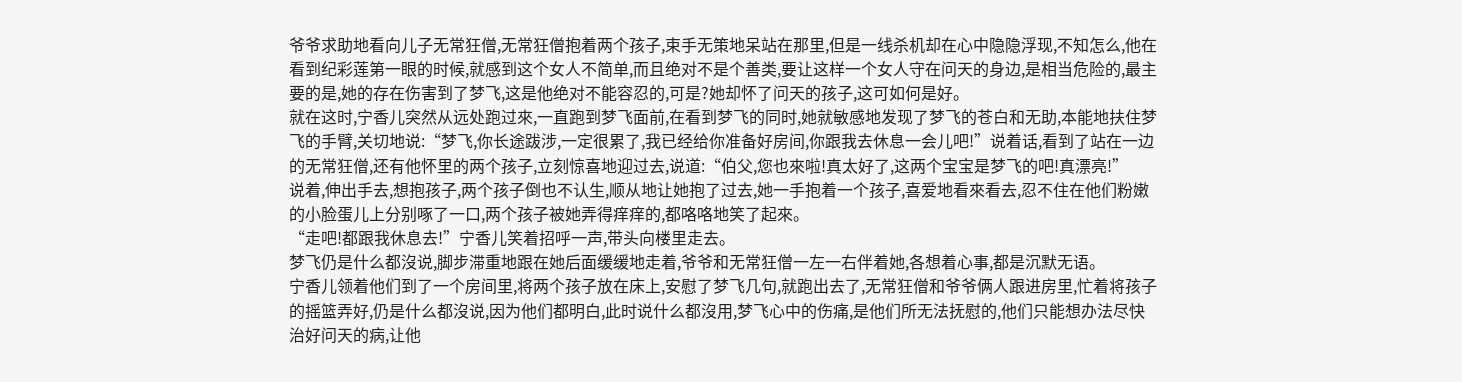爷爷求助地看向儿子无常狂僧,无常狂僧抱着两个孩子,束手无策地呆站在那里,但是一线杀机却在心中隐隐浮现,不知怎么,他在看到纪彩莲第一眼的时候,就感到这个女人不简单,而且绝对不是个善类,要让这样一个女人守在问天的身边,是相当危险的,最主要的是,她的存在伤害到了梦飞,这是他绝对不能容忍的,可是?她却怀了问天的孩子,这可如何是好。
就在这时,宁香儿突然从远处跑过來,一直跑到梦飞面前,在看到梦飞的同时,她就敏感地发现了梦飞的苍白和无助,本能地扶住梦飞的手臂,关切地说:“梦飞,你长途跋涉,一定很累了,我已经给你准备好房间,你跟我去休息一会儿吧!”说着话,看到了站在一边的无常狂僧,还有他怀里的两个孩子,立刻惊喜地迎过去,说道:“伯父,您也來啦!真太好了,这两个宝宝是梦飞的吧!真漂亮!”
说着,伸出手去,想抱孩子,两个孩子倒也不认生,顺从地让她抱了过去,她一手抱着一个孩子,喜爱地看來看去,忍不住在他们粉嫩的小脸蛋儿上分别啄了一口,两个孩子被她弄得痒痒的,都咯咯地笑了起來。
“走吧!都跟我休息去!”宁香儿笑着招呼一声,带头向楼里走去。
梦飞仍是什么都沒说,脚步滞重地跟在她后面缓缓地走着,爷爷和无常狂僧一左一右伴着她,各想着心事,都是沉默无语。
宁香儿领着他们到了一个房间里,将两个孩子放在床上,安慰了梦飞几句,就跑出去了,无常狂僧和爷爷俩人跟进房里,忙着将孩子的摇篮弄好,仍是什么都沒说,因为他们都明白,此时说什么都沒用,梦飞心中的伤痛,是他们所无法抚慰的,他们只能想办法尽快治好问天的病,让他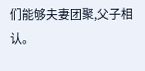们能够夫妻团聚,父子相认。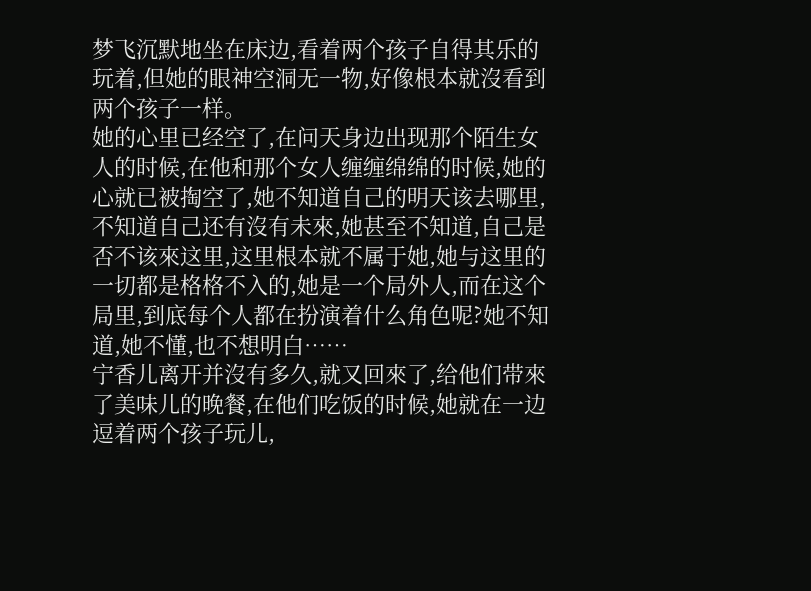梦飞沉默地坐在床边,看着两个孩子自得其乐的玩着,但她的眼神空洞无一物,好像根本就沒看到两个孩子一样。
她的心里已经空了,在问天身边出现那个陌生女人的时候,在他和那个女人缠缠绵绵的时候,她的心就已被掏空了,她不知道自己的明天该去哪里,不知道自己还有沒有未來,她甚至不知道,自己是否不该來这里,这里根本就不属于她,她与这里的一切都是格格不入的,她是一个局外人,而在这个局里,到底每个人都在扮演着什么角色呢?她不知道,她不懂,也不想明白……
宁香儿离开并沒有多久,就又回來了,给他们带來了美味儿的晚餐,在他们吃饭的时候,她就在一边逗着两个孩子玩儿,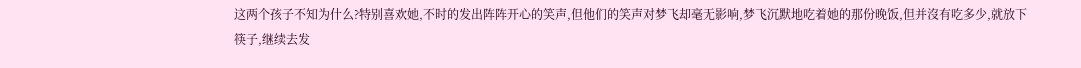这两个孩子不知为什么?特别喜欢她,不时的发出阵阵开心的笑声,但他们的笑声对梦飞却毫无影响,梦飞沉默地吃着她的那份晚饭,但并沒有吃多少,就放下筷子,继续去发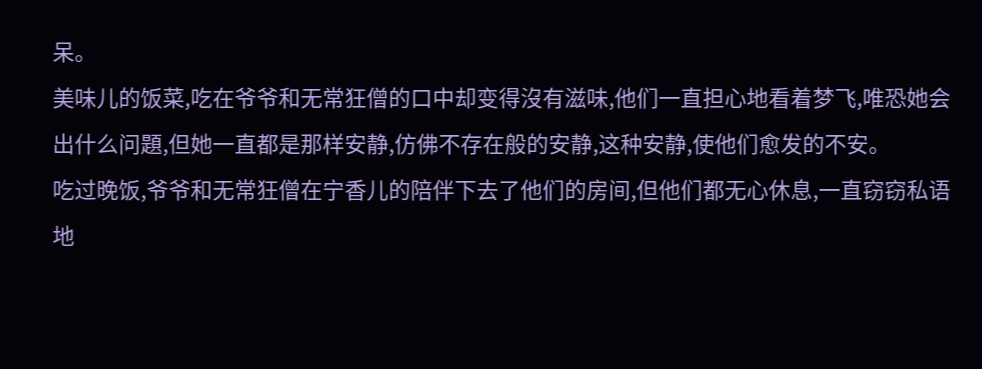呆。
美味儿的饭菜,吃在爷爷和无常狂僧的口中却变得沒有滋味,他们一直担心地看着梦飞,唯恐她会出什么问題,但她一直都是那样安静,仿佛不存在般的安静,这种安静,使他们愈发的不安。
吃过晚饭,爷爷和无常狂僧在宁香儿的陪伴下去了他们的房间,但他们都无心休息,一直窃窃私语地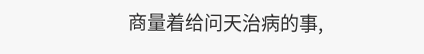商量着给问天治病的事,